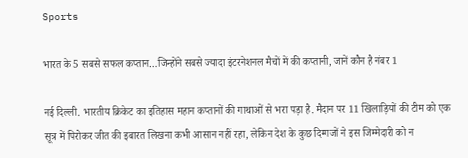Sports

भारत के 5 सबसे सफल कप्तान…जिन्होंने सबसे ज्यादा इंटरनेशनल मैचों में की कप्तानी, जानें कौन है नंबर 1

नई दिल्ली. भारतीय क्रिकेट का इतिहास महान कप्तानों की गाथाओं से भरा पड़ा है. मैदान पर 11 खिलाड़ियों की टीम को एक सूत्र में पिरोकर जीत की इबारत लिखना कभी आसान नहीं रहा, लेकिन देश के कुछ दिग्गजों ने इस जिम्मेदारी को न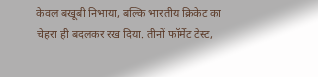केवल बखूबी निभाया, बल्कि भारतीय क्रिकेट का चेहरा ही बदलकर रख दिया. तीनों फॉर्मेट टेस्ट,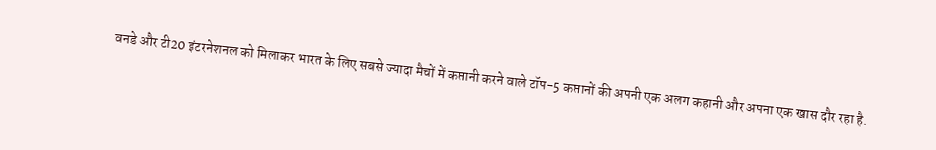वनडे और टी20 इंटरनेशनल को मिलाकर भारत के लिए सबसे ज्यादा मैचों में कप्तानी करने वाले टॉप-5 कप्तानों की अपनी एक अलग कहानी और अपना एक खास दौर रहा है.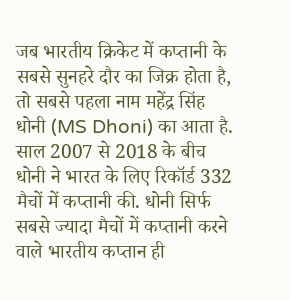जब भारतीय क्रिकेट में कप्तानी के सबसे सुनहरे दौर का जिक्र होता है, तो सबसे पहला नाम महेंद्र सिंह धोनी (MS Dhoni) का आता है. साल 2007 से 2018 के बीच धोनी ने भारत के लिए रिकॉर्ड 332 मैचों में कप्तानी की. धोनी सिर्फ सबसे ज्यादा मैचों में कप्तानी करने वाले भारतीय कप्तान ही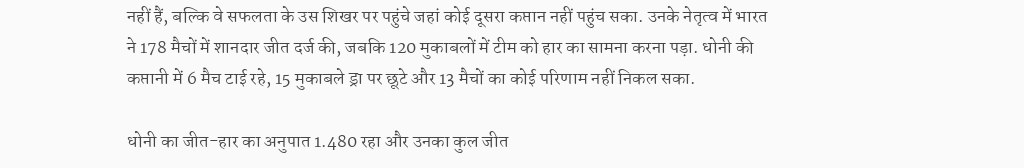नहीं हैं, बल्कि वे सफलता के उस शिखर पर पहुंचे जहां कोई दूसरा कप्तान नहीं पहुंच सका. उनके नेतृत्व में भारत ने 178 मैचों में शानदार जीत दर्ज की, जबकि 120 मुकाबलों में टीम को हार का सामना करना पड़ा. धोनी की कप्तानी में 6 मैच टाई रहे, 15 मुकाबले ड्रा पर छूटे और 13 मैचों का कोई परिणाम नहीं निकल सका.

धोनी का जीत-हार का अनुपात 1.480 रहा और उनका कुल जीत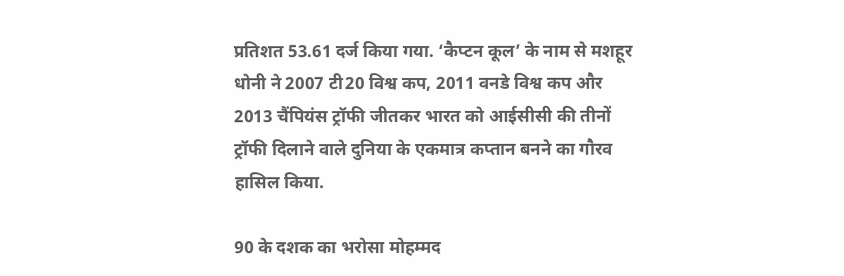प्रतिशत 53.61 दर्ज किया गया. ‘कैप्टन कूल’ के नाम से मशहूर धोनी ने 2007 टी20 विश्व कप, 2011 वनडे विश्व कप और 2013 चैंपियंस ट्रॉफी जीतकर भारत को आईसीसी की तीनों ट्रॉफी दिलाने वाले दुनिया के एकमात्र कप्तान बनने का गौरव हासिल किया.

90 के दशक का भरोसा मोहम्मद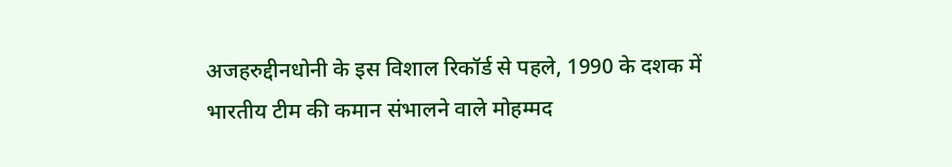अजहरुद्दीनधोनी के इस विशाल रिकॉर्ड से पहले, 1990 के दशक में भारतीय टीम की कमान संभालने वाले मोहम्मद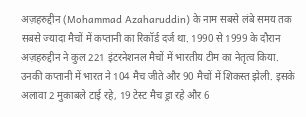अज़हरुद्दीन (Mohammad Azaharuddin) के नाम सबसे लंबे समय तक सबसे ज्यादा मैचों में कप्तानी का रिकॉर्ड दर्ज था. 1990 से 1999 के दौरान अज़हरुद्दीन ने कुल 221 इंटरनेशनल मैचों में भारतीय टीम का नेतृत्व किया. उनकी कप्तानी में भारत ने 104 मैच जीते और 90 मैचों में शिकस्त झेली. इसके अलावा 2 मुकाबले टाई रहे, 19 टेस्ट मैच ड्रा रहे और 6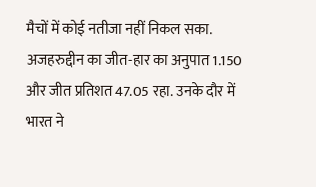मैचों में कोई नतीजा नहीं निकल सका. अजहरुद्दीन का जीत-हार का अनुपात 1.150 और जीत प्रतिशत 47.05 रहा. उनके दौर में भारत ने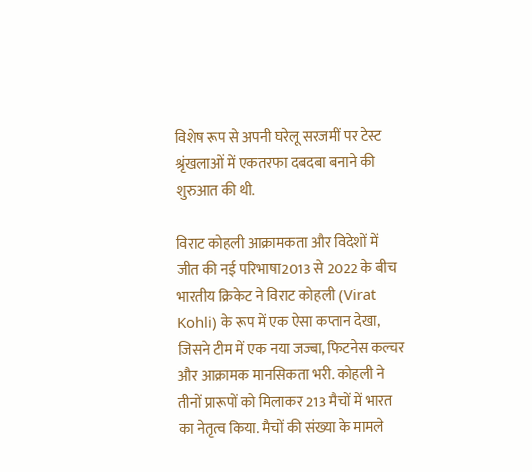विशेष रूप से अपनी घरेलू सरजमीं पर टेस्ट श्रृंखलाओं में एकतरफा दबदबा बनाने की शुरुआत की थी.

विराट कोहली आक्रामकता और विदेशों में जीत की नई परिभाषा2013 से 2022 के बीच भारतीय क्रिकेट ने विराट कोहली (Virat Kohli) के रूप में एक ऐसा कप्तान देखा, जिसने टीम में एक नया जज्बा, फिटनेस कल्चर और आक्रामक मानसिकता भरी. कोहली ने तीनों प्रारूपों को मिलाकर 213 मैचों में भारत का नेतृत्व किया. मैचों की संख्या के मामले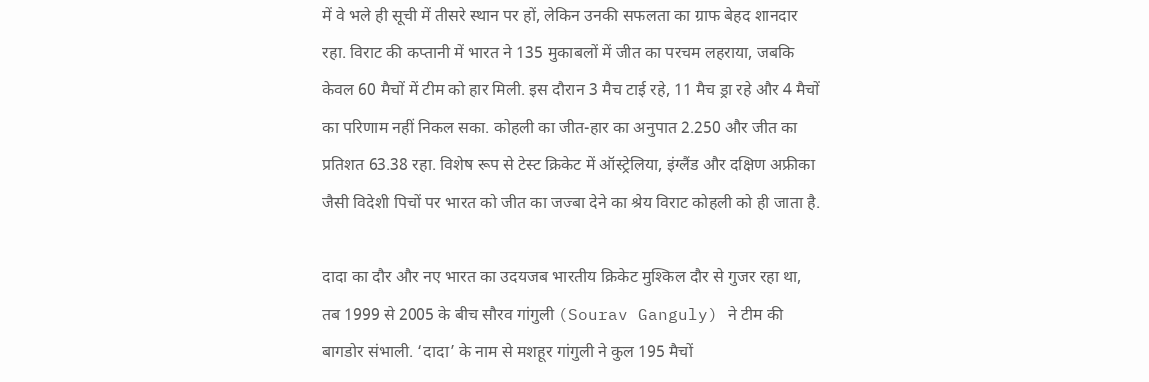में वे भले ही सूची में तीसरे स्थान पर हों, लेकिन उनकी सफलता का ग्राफ बेहद शानदार रहा. विराट की कप्तानी में भारत ने 135 मुकाबलों में जीत का परचम लहराया, जबकि केवल 60 मैचों में टीम को हार मिली. इस दौरान 3 मैच टाई रहे, 11 मैच ड्रा रहे और 4 मैचों का परिणाम नहीं निकल सका. कोहली का जीत-हार का अनुपात 2.250 और जीत का प्रतिशत 63.38 रहा. विशेष रूप से टेस्ट क्रिकेट में ऑस्ट्रेलिया, इंग्लैंड और दक्षिण अफ्रीका जैसी विदेशी पिचों पर भारत को जीत का जज्बा देने का श्रेय विराट कोहली को ही जाता है.

दादा का दौर और नए भारत का उदयजब भारतीय क्रिकेट मुश्किल दौर से गुजर रहा था, तब 1999 से 2005 के बीच सौरव गांगुली (Sourav Ganguly) ने टीम की बागडोर संभाली. ‘दादा’ के नाम से मशहूर गांगुली ने कुल 195 मैचों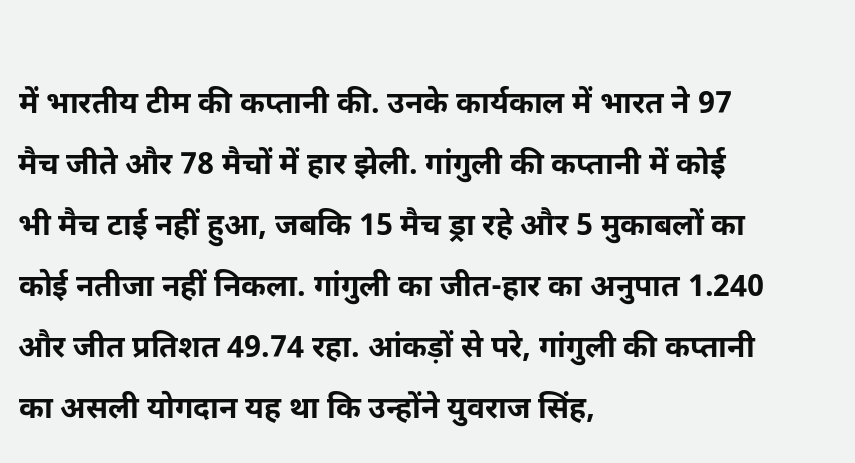में भारतीय टीम की कप्तानी की. उनके कार्यकाल में भारत ने 97 मैच जीते और 78 मैचों में हार झेली. गांगुली की कप्तानी में कोई भी मैच टाई नहीं हुआ, जबकि 15 मैच ड्रा रहे और 5 मुकाबलों का कोई नतीजा नहीं निकला. गांगुली का जीत-हार का अनुपात 1.240 और जीत प्रतिशत 49.74 रहा. आंकड़ों से परे, गांगुली की कप्तानी का असली योगदान यह था कि उन्होंने युवराज सिंह,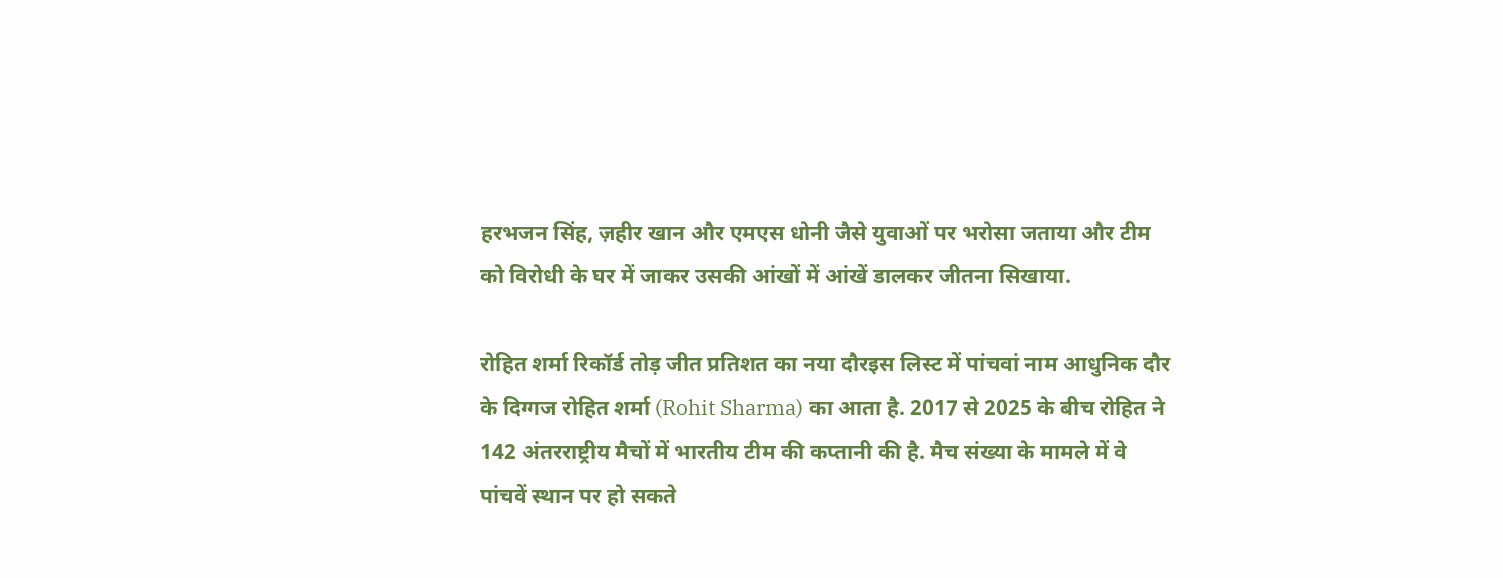हरभजन सिंह, ज़हीर खान और एमएस धोनी जैसे युवाओं पर भरोसा जताया और टीम को विरोधी के घर में जाकर उसकी आंखों में आंखें डालकर जीतना सिखाया.

रोहित शर्मा रिकॉर्ड तोड़ जीत प्रतिशत का नया दौरइस लिस्ट में पांचवां नाम आधुनिक दौर के दिग्गज रोहित शर्मा (Rohit Sharma) का आता है. 2017 से 2025 के बीच रोहित ने 142 अंतरराष्ट्रीय मैचों में भारतीय टीम की कप्तानी की है. मैच संख्या के मामले में वे पांचवें स्थान पर हो सकते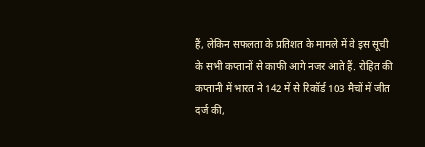हैं, लेकिन सफलता के प्रतिशत के मामले में वे इस सूची के सभी कप्तानों से काफी आगे नजर आते हैं. रोहित की कप्तानी में भारत ने 142 में से रिकॉर्ड 103 मैचों में जीत दर्ज की,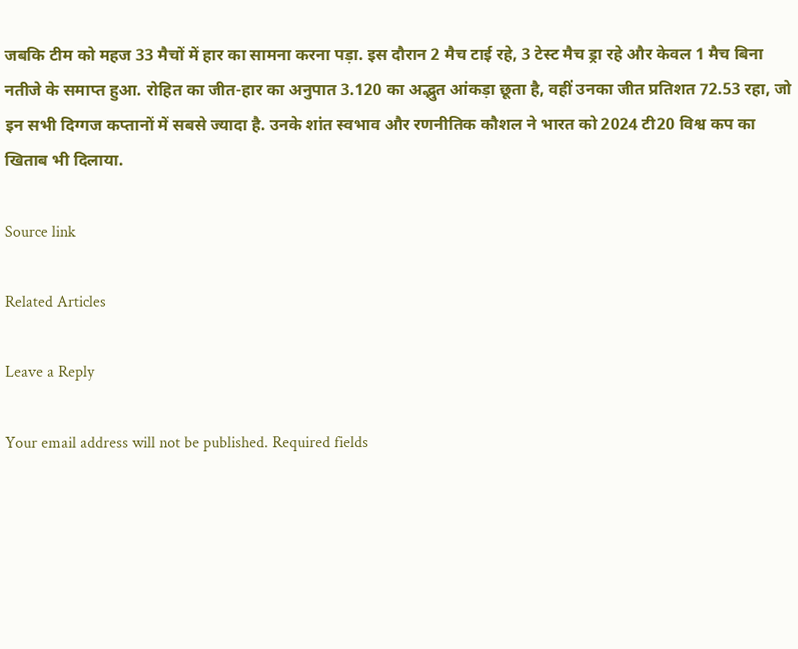जबकि टीम को महज 33 मैचों में हार का सामना करना पड़ा. इस दौरान 2 मैच टाई रहे, 3 टेस्ट मैच ड्रा रहे और केवल 1 मैच बिना नतीजे के समाप्त हुआ. रोहित का जीत-हार का अनुपात 3.120 का अद्भुत आंकड़ा छूता है, वहीं उनका जीत प्रतिशत 72.53 रहा, जो इन सभी दिग्गज कप्तानों में सबसे ज्यादा है. उनके शांत स्वभाव और रणनीतिक कौशल ने भारत को 2024 टी20 विश्व कप का खिताब भी दिलाया.

Source link

Related Articles

Leave a Reply

Your email address will not be published. Required fields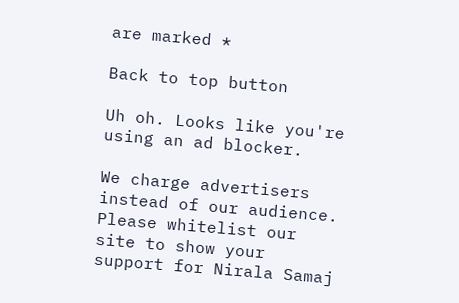are marked *

Back to top button

Uh oh. Looks like you're using an ad blocker.

We charge advertisers instead of our audience. Please whitelist our site to show your support for Nirala Samaj